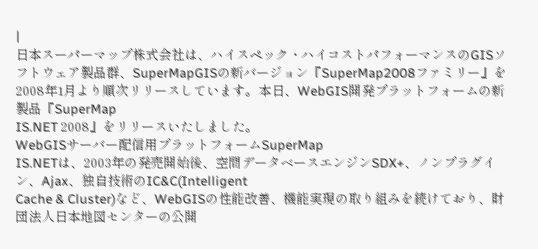|
日本スーパーマップ株式会社は、ハイスペック・ハイコストパフォーマンスのGISソフトウェア製品群、SuperMapGISの新バージョン『SuperMap2008ファミリー』を2008年1月より順次リリースしています。本日、WebGIS開発プラットフォームの新製品『SuperMap
IS.NET 2008』をリリースいたしました。
WebGISサーバー配信用プラットフォームSuperMap
IS.NETは、2003年の発売開始後、空間データベースエンジンSDX+、ノンプラグイン、Ajax、独自技術のIC&C(Intelligent
Cache & Cluster)など、WebGISの性能改善、機能実現の取り組みを続けており、財団法人日本地図センターの公開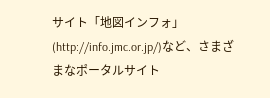サイト「地図インフォ」(http://info.jmc.or.jp/)など、さまざまなポータルサイト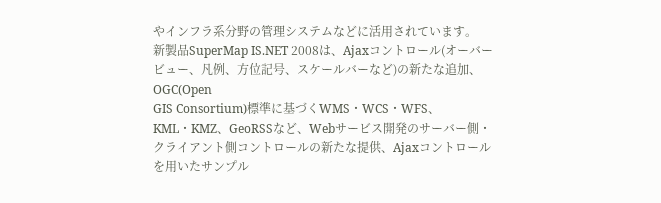やインフラ系分野の管理システムなどに活用されています。
新製品SuperMap IS.NET 2008は、Ajaxコントロール(オーバービュー、凡例、方位記号、スケールバーなど)の新たな追加、OGC(Open
GIS Consortium)標準に基づくWMS・WCS・WFS、KML・KMZ、GeoRSSなど、Webサービス開発のサーバー側・クライアント側コントロールの新たな提供、Ajaxコントロールを用いたサンプル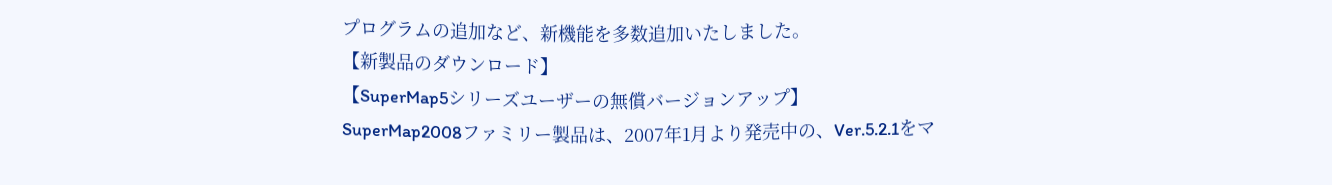プログラムの追加など、新機能を多数追加いたしました。
【新製品のダウンロード】
【SuperMap5シリーズユーザーの無償バージョンアップ】
SuperMap2008ファミリー製品は、2007年1月より発売中の、Ver.5.2.1をマ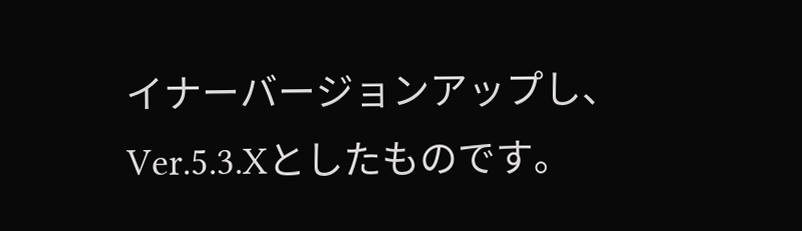イナーバージョンアップし、Ver.5.3.Xとしたものです。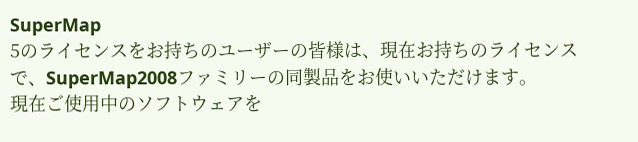SuperMap
5のライセンスをお持ちのユーザーの皆様は、現在お持ちのライセンスで、SuperMap2008ファミリーの同製品をお使いいただけます。
現在ご使用中のソフトウェアを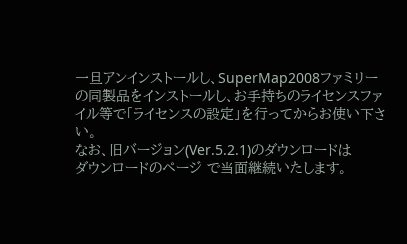一旦アンインストールし、SuperMap2008ファミリーの同製品をインストールし、お手持ちのライセンスファイル等で「ライセンスの設定」を行ってからお使い下さい。
なお、旧バージョン(Ver.5.2.1)のダウンロードは
ダウンロードのページ で当面継続いたします。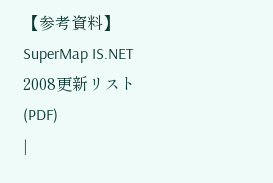【参考資料】 SuperMap IS.NET 2008更新リスト(PDF)
|